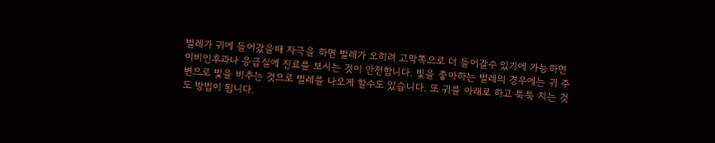벌레가 귀에 들어갔을때 자극을 하면 벌레가 오히려 고막쪽으로 더 들어갈수 있기에 가능하면 이비인후과나 응급실에 진료를 보시는 것이 안전합니다. 빛을 좋아하는 벌레의 경우에는 귀 주변으로 빛을 비추는 것으로 벌레를 나오게 할수도 있습니다. 또 귀를 아래로 하고 툭툭 치는 것도 방법이 됩니다.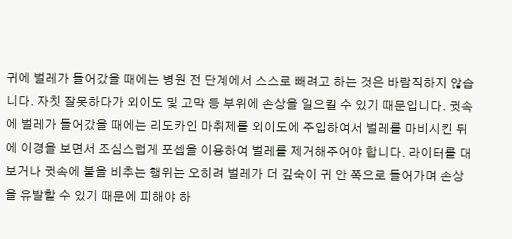귀에 벌레가 들어갔을 때에는 병원 전 단계에서 스스로 빼려고 하는 것은 바람직하지 않습니다. 자칫 잘못하다가 외이도 및 고막 등 부위에 손상을 일으킬 수 있기 때문입니다. 귓속에 벌레가 들어갔을 때에는 리도카인 마취제를 외이도에 주입하여서 벌레를 마비시킨 뒤에 이경을 보면서 조심스럽게 포셉을 이용하여 벌레를 제거해주어야 합니다. 라이터를 대보거나 귓속에 불을 비추는 행위는 오히려 벌레가 더 깊숙이 귀 안 쪽으로 들어가며 손상을 유발할 수 있기 때문에 피해야 하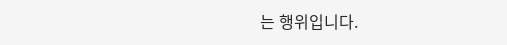는 행위입니다.